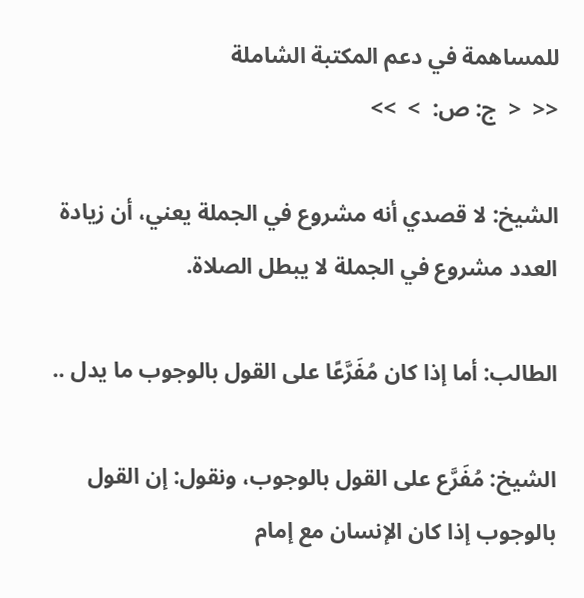للمساهمة في دعم المكتبة الشاملة
<<  <  ج: ص:  >  >>

الشيخ: لا قصدي أنه مشروع في الجملة يعني، أن زيادة العدد مشروع في الجملة لا يبطل الصلاة.

الطالب: أما إذا كان مُفَرَّعًا على القول بالوجوب ما يدل ..

الشيخ: مُفَرَّع على القول بالوجوب، ونقول: إن القول بالوجوب إذا كان الإنسان مع إمام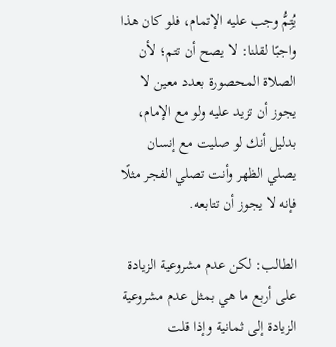يُتِمُّ وجب عليه الإتمام، فلو كان هذا واجبًا لقلنا: لا يصح أن تتم؛ لأن الصلاة المحصورة بعدد معين لا يجوز أن تزيد عليه ولو مع الإمام، بدليل أنك لو صليت مع إنسان يصلي الظهر وأنت تصلي الفجر مثلًا فإنه لا يجوز أن تتابعه.

الطالب: لكن عدم مشروعية الزيادة على أربع ما هي بمثل عدم مشروعية الزيادة إلى ثمانية وإذا قلت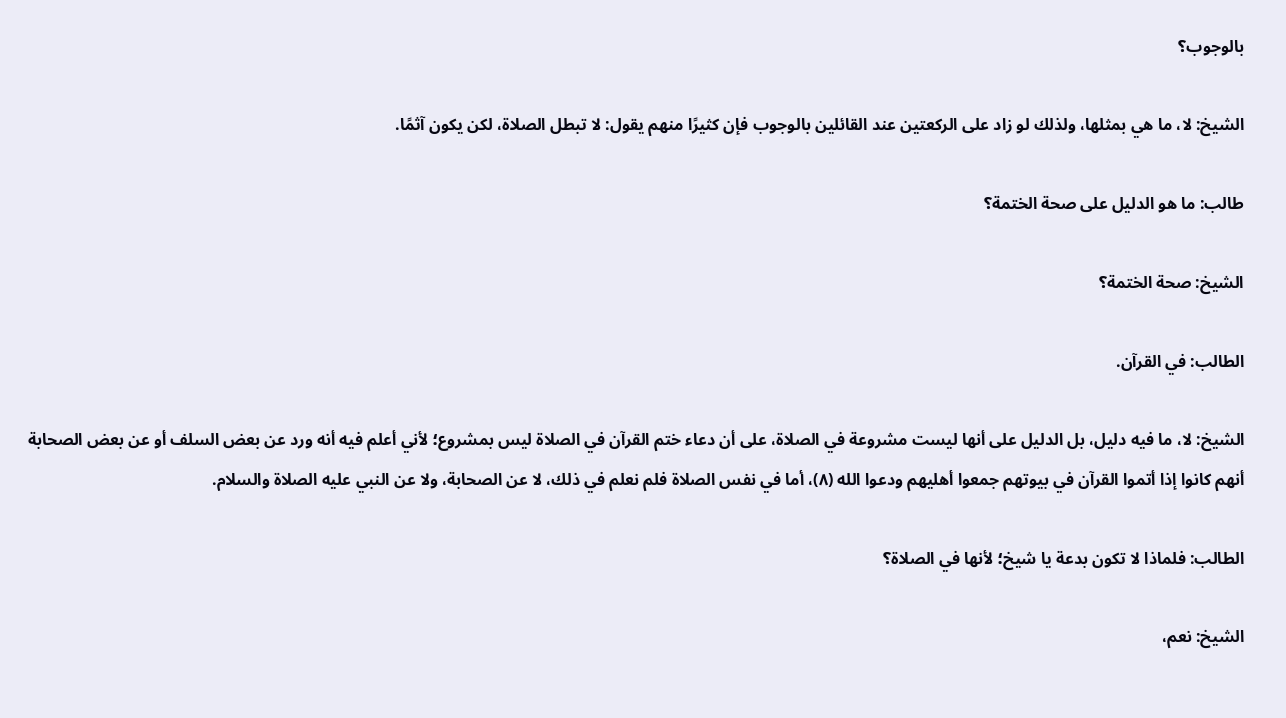بالوجوب؟

الشيخ: لا، ما هي بمثلها، ولذلك لو زاد على الركعتين عند القائلين بالوجوب فإن كثيرًا منهم يقول: لا تبطل الصلاة، لكن يكون آثمًا.

طالب: ما هو الدليل على صحة الختمة؟

الشيخ: صحة الختمة؟

الطالب: في القرآن.

الشيخ: لا، ما فيه دليل، بل الدليل على أنها ليست مشروعة في الصلاة، على أن دعاء ختم القرآن في الصلاة ليس بمشروع؛ لأني أعلم فيه أنه ورد عن بعض السلف أو عن بعض الصحابة أنهم كانوا إذا أتموا القرآن في بيوتهم جمعوا أهليهم ودعوا الله (٨)، أما في نفس الصلاة فلم نعلم في ذلك، لا عن الصحابة، ولا عن النبي عليه الصلاة والسلام.

الطالب: فلماذا لا تكون بدعة يا شيخ؛ لأنها في الصلاة؟

الشيخ: نعم،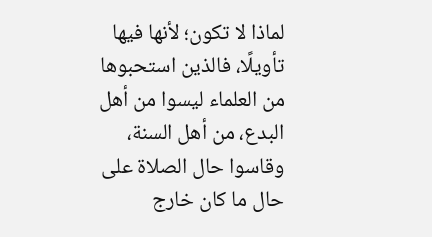لماذا لا تكون؛ لأنها فيها تأويلًا، فالذين استحبوها من العلماء ليسوا من أهل البدع، من أهل السنة، وقاسوا حال الصلاة على حال ما كان خارج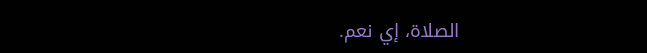الصلاة، إي نعم.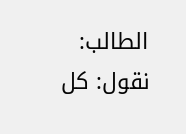الطالب: نقول: كل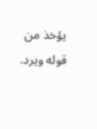يؤخذ من قوله ويرد.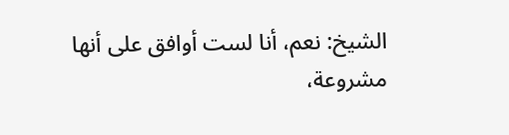الشيخ: نعم، أنا لست أوافق على أنها مشروعة،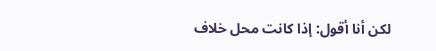لكن أنا أقول: إذا كانت محل خلاف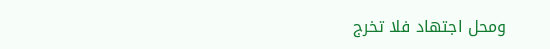ومحل اجتهاد فلا تخرج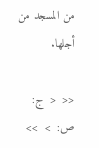من المسجد من أجلها.

<<  <  ج: ص:  >  >>